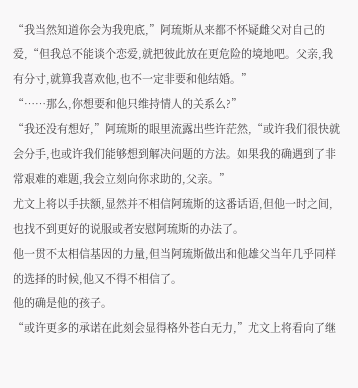“我当然知道你会为我兜底,”阿琉斯从来都不怀疑雌父对自己的爱,“但我总不能谈个恋爱,就把彼此放在更危险的境地吧。父亲,我有分寸,就算我喜欢他,也不一定非要和他结婚。”
“……那么,你想要和他只维持情人的关系么?”
“我还没有想好,”阿琉斯的眼里流露出些许茫然,“或许我们很快就会分手,也或许我们能够想到解决问题的方法。如果我的确遇到了非常艰难的难题,我会立刻向你求助的,父亲。”
尤文上将以手扶额,显然并不相信阿琉斯的这番话语,但他一时之间,也找不到更好的说服或者安慰阿琉斯的办法了。
他一贯不太相信基因的力量,但当阿琉斯做出和他雄父当年几乎同样的选择的时候,他又不得不相信了。
他的确是他的孩子。
“或许更多的承诺在此刻会显得格外苍白无力,”尤文上将看向了继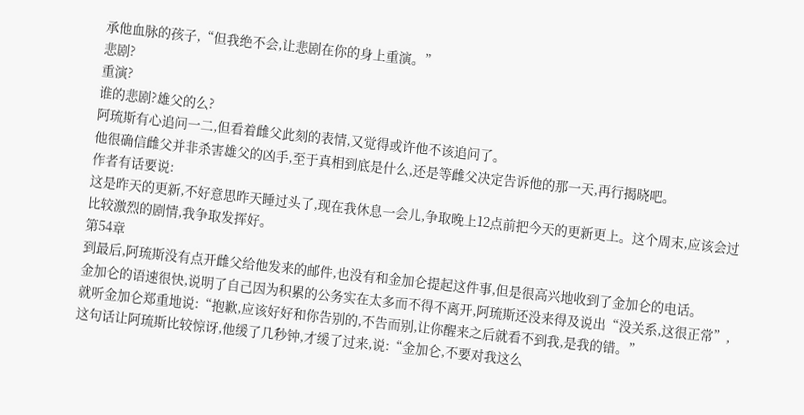承他血脉的孩子,“但我绝不会,让悲剧在你的身上重演。”
悲剧?
重演?
谁的悲剧?雄父的么?
阿琉斯有心追问一二,但看着雌父此刻的表情,又觉得或许他不该追问了。
他很确信雌父并非杀害雄父的凶手,至于真相到底是什么,还是等雌父决定告诉他的那一天,再行揭晓吧。
作者有话要说:
这是昨天的更新,不好意思昨天睡过头了,现在我休息一会儿,争取晚上12点前把今天的更新更上。这个周末,应该会过比较激烈的剧情,我争取发挥好。
第54章
到最后,阿琉斯没有点开雌父给他发来的邮件,也没有和金加仑提起这件事,但是很高兴地收到了金加仑的电话。
金加仑的语速很快,说明了自己因为积累的公务实在太多而不得不离开,阿琉斯还没来得及说出“没关系,这很正常”,就听金加仑郑重地说:“抱歉,应该好好和你告别的,不告而别,让你醒来之后就看不到我,是我的错。”
这句话让阿琉斯比较惊讶,他缓了几秒钟,才缓了过来,说:“金加仑,不要对我这么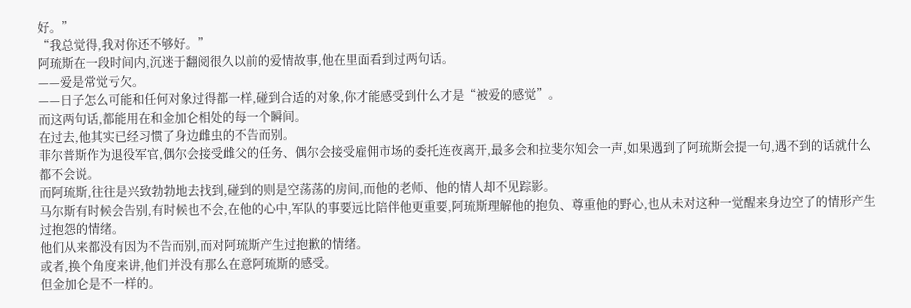好。”
“我总觉得,我对你还不够好。”
阿琉斯在一段时间内,沉迷于翻阅很久以前的爱情故事,他在里面看到过两句话。
——爱是常觉亏欠。
——日子怎么可能和任何对象过得都一样,碰到合适的对象,你才能感受到什么才是“被爱的感觉”。
而这两句话,都能用在和金加仑相处的每一个瞬间。
在过去,他其实已经习惯了身边雌虫的不告而别。
菲尔普斯作为退役军官,偶尔会接受雌父的任务、偶尔会接受雇佣市场的委托连夜离开,最多会和拉斐尔知会一声,如果遇到了阿琉斯会提一句,遇不到的话就什么都不会说。
而阿琉斯,往往是兴致勃勃地去找到,碰到的则是空荡荡的房间,而他的老师、他的情人却不见踪影。
马尔斯有时候会告别,有时候也不会,在他的心中,军队的事要远比陪伴他更重要,阿琉斯理解他的抱负、尊重他的野心,也从未对这种一觉醒来身边空了的情形产生过抱怨的情绪。
他们从来都没有因为不告而别,而对阿琉斯产生过抱歉的情绪。
或者,换个角度来讲,他们并没有那么在意阿琉斯的感受。
但金加仑是不一样的。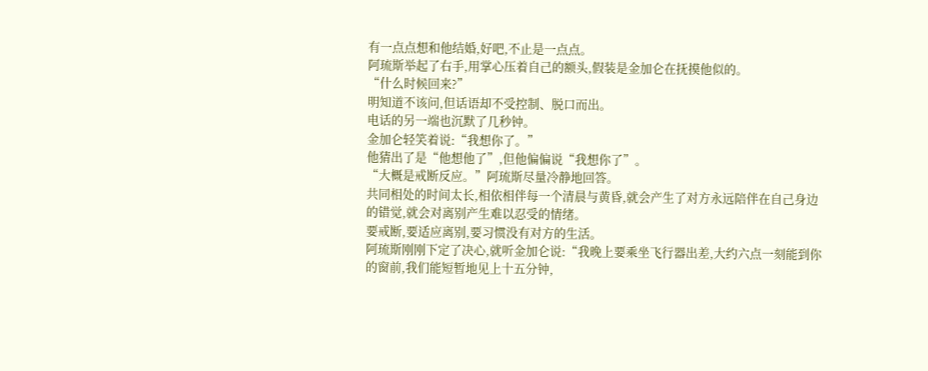有一点点想和他结婚,好吧,不止是一点点。
阿琉斯举起了右手,用掌心压着自己的额头,假装是金加仑在抚摸他似的。
“什么时候回来?”
明知道不该问,但话语却不受控制、脱口而出。
电话的另一端也沉默了几秒钟。
金加仑轻笑着说:“我想你了。”
他猜出了是“他想他了”,但他偏偏说“我想你了”。
“大概是戒断反应。”阿琉斯尽量冷静地回答。
共同相处的时间太长,相依相伴每一个清晨与黄昏,就会产生了对方永远陪伴在自己身边的错觉,就会对离别产生难以忍受的情绪。
要戒断,要适应离别,要习惯没有对方的生活。
阿琉斯刚刚下定了决心,就听金加仑说:“我晚上要乘坐飞行器出差,大约六点一刻能到你的窗前,我们能短暂地见上十五分钟,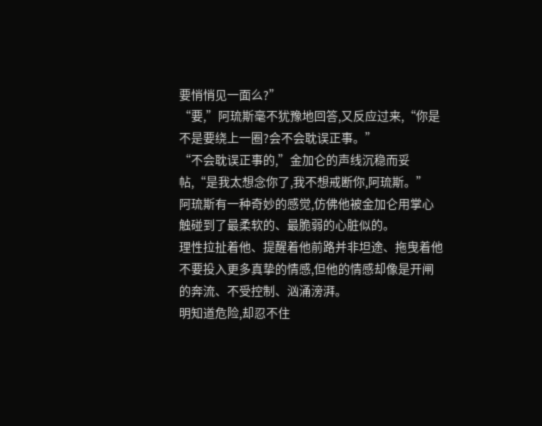要悄悄见一面么?”
“要,”阿琉斯毫不犹豫地回答,又反应过来,“你是不是要绕上一圈?会不会耽误正事。”
“不会耽误正事的,”金加仑的声线沉稳而妥帖,“是我太想念你了,我不想戒断你,阿琉斯。”
阿琉斯有一种奇妙的感觉,仿佛他被金加仑用掌心触碰到了最柔软的、最脆弱的心脏似的。
理性拉扯着他、提醒着他前路并非坦途、拖曳着他不要投入更多真挚的情感,但他的情感却像是开闸的奔流、不受控制、汹涌滂湃。
明知道危险,却忍不住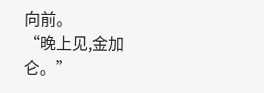向前。
“晚上见,金加仑。”